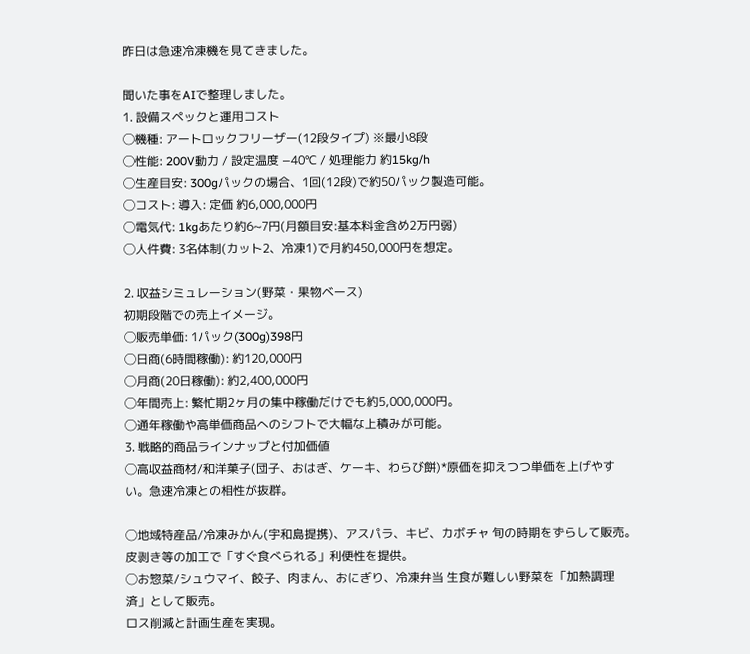昨日は急速冷凍機を見てきました。

聞いた事をAIで整理しました。
1. 設備スペックと運用コスト
◯機種: アートロックフリーザー(12段タイプ) ※最小8段
◯性能: 200V動力 / 設定温度 −40℃ / 処理能力 約15kg/h
◯生産目安: 300gパックの場合、1回(12段)で約50パック製造可能。
◯コスト: 導入: 定価 約6,000,000円
◯電気代: 1kgあたり約6~7円(月額目安:基本料金含め2万円弱)
◯人件費: 3名体制(カット2、冷凍1)で月約450,000円を想定。

2. 収益シミュレーション(野菜・果物ベース)
初期段階での売上イメージ。
◯販売単価: 1パック(300g)398円
◯日商(6時間稼働): 約120,000円
◯月商(20日稼働): 約2,400,000円
◯年間売上: 繁忙期2ヶ月の集中稼働だけでも約5,000,000円。
◯通年稼働や高単価商品へのシフトで大幅な上積みが可能。
3. 戦略的商品ラインナップと付加価値
◯高収益商材/和洋菓子(団子、おはぎ、ケーキ、わらび餅)*原価を抑えつつ単価を上げやすい。急速冷凍との相性が抜群。

◯地域特産品/冷凍みかん(宇和島提携)、アスパラ、キビ、カボチャ 旬の時期をずらして販売。
皮剥き等の加工で「すぐ食べられる」利便性を提供。
◯お惣菜/シュウマイ、餃子、肉まん、おにぎり、冷凍弁当 生食が難しい野菜を「加熱調理済」として販売。
ロス削減と計画生産を実現。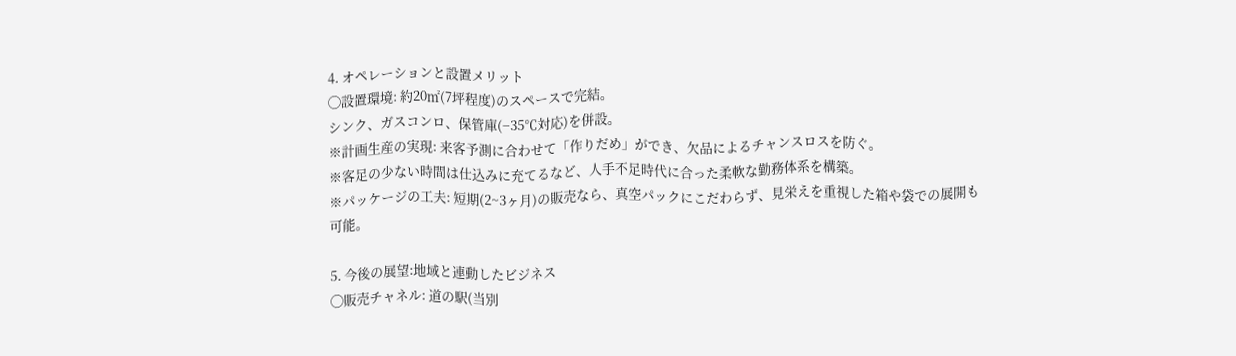4. オペレーションと設置メリット
◯設置環境: 約20㎡(7坪程度)のスペースで完結。
シンク、ガスコンロ、保管庫(−35℃対応)を併設。
※計画生産の実現: 来客予測に合わせて「作りだめ」ができ、欠品によるチャンスロスを防ぐ。
※客足の少ない時間は仕込みに充てるなど、人手不足時代に合った柔軟な勤務体系を構築。
※パッケージの工夫: 短期(2~3ヶ月)の販売なら、真空パックにこだわらず、見栄えを重視した箱や袋での展開も可能。

5. 今後の展望:地域と連動したビジネス
◯販売チャネル: 道の駅(当別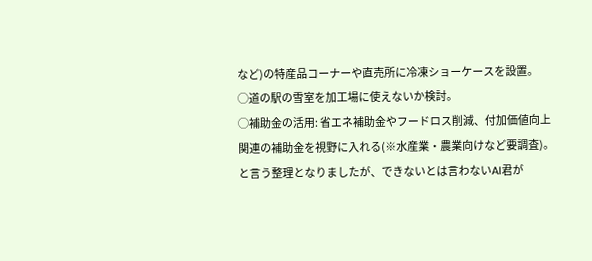など)の特産品コーナーや直売所に冷凍ショーケースを設置。
◯道の駅の雪室を加工場に使えないか検討。
◯補助金の活用: 省エネ補助金やフードロス削減、付加価値向上関連の補助金を視野に入れる(※水産業・農業向けなど要調査)。
と言う整理となりましたが、できないとは言わないAI君が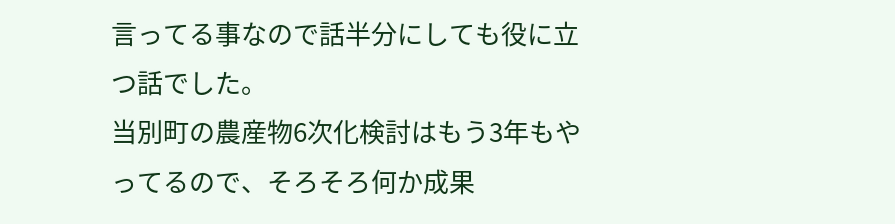言ってる事なので話半分にしても役に立つ話でした。
当別町の農産物6次化検討はもう3年もやってるので、そろそろ何か成果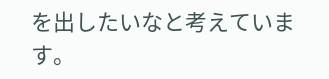を出したいなと考えています。